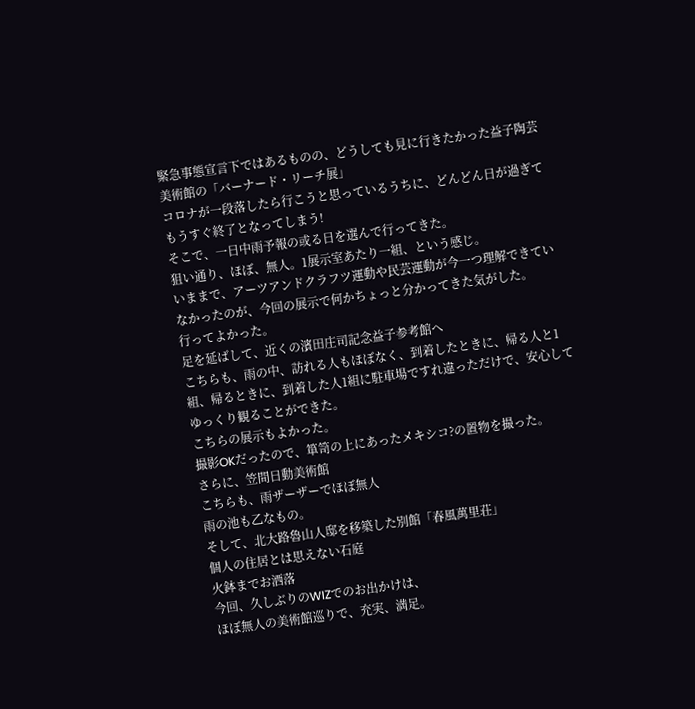緊急事態宣言下ではあるものの、どうしても見に行きたかった益子陶芸美術館の「バーナード・リーチ展」
コロナが一段落したら行こうと思っているうちに、どんどん日が過ぎてもうすぐ終了となってしまう!
そこで、一日中雨予報の或る日を選んで行ってきた。
狙い通り、ほぼ、無人。1展示室あたり一組、という感じ。
いままで、アーツアンドクラフツ運動や民芸運動が今一つ理解できていなかったのが、今回の展示で何かちょっと分かってきた気がした。
行ってよかった。
足を延ばして、近くの濱田庄司記念益子参考館へ
こちらも、雨の中、訪れる人もほぼなく、到着したときに、帰る人と1組、帰るときに、到着した人1組に駐車場ですれ違っただけで、安心してゆっくり観ることができた。
こちらの展示もよかった。
撮影OKだったので、箪笥の上にあったメキシコ?の置物を撮った。
さらに、笠間日動美術館
こちらも、雨ザーザーでほぼ無人
雨の池も乙なもの。
そして、北大路魯山人邸を移築した別館「春風萬里荘」
個人の住居とは思えない石庭
火鉢までお洒落
今回、久しぶりのWIZでのお出かけは、
ほぼ無人の美術館巡りで、充実、満足。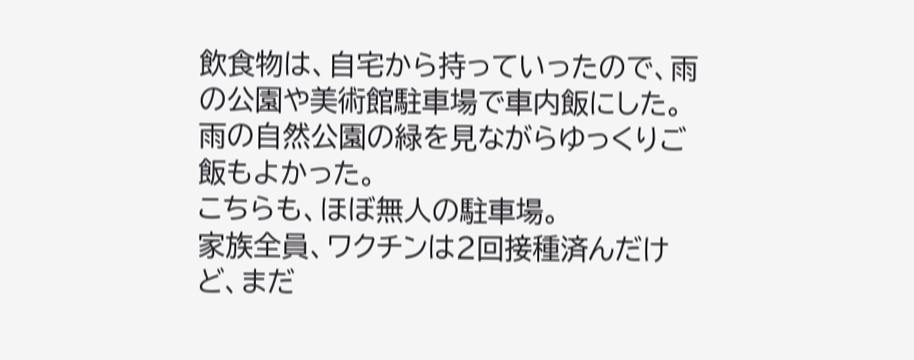飲食物は、自宅から持っていったので、雨の公園や美術館駐車場で車内飯にした。雨の自然公園の緑を見ながらゆっくりご飯もよかった。
こちらも、ほぼ無人の駐車場。
家族全員、ワクチンは2回接種済んだけど、まだ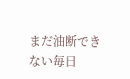まだ油断できない毎日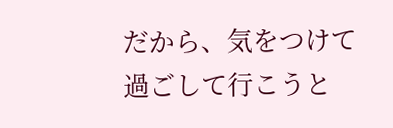だから、気をつけて過ごして行こうと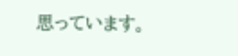思っています。